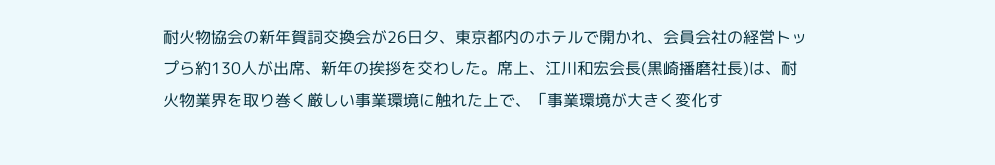耐火物協会の新年賀詞交換会が26日夕、東京都内のホテルで開かれ、会員会社の経営トップら約130人が出席、新年の挨拶を交わした。席上、江川和宏会長(黒崎播磨社長)は、耐火物業界を取り巻く厳しい事業環境に触れた上で、「事業環境が大きく変化す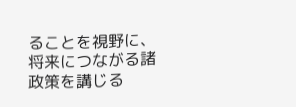ることを視野に、将来につながる諸政策を講じる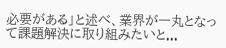必要がある」と述べ、業界が一丸となって課題解決に取り組みたいと...